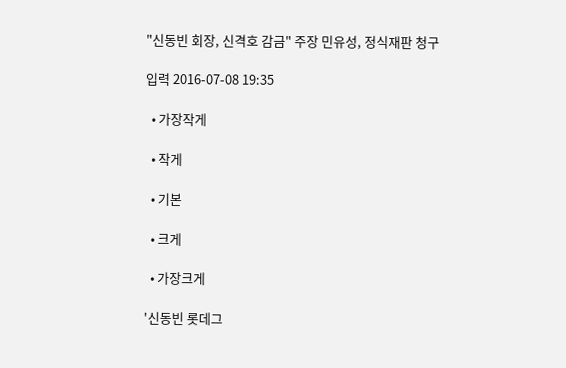"신동빈 회장, 신격호 감금" 주장 민유성, 정식재판 청구

입력 2016-07-08 19:35

  • 가장작게

  • 작게

  • 기본

  • 크게

  • 가장크게

'신동빈 롯데그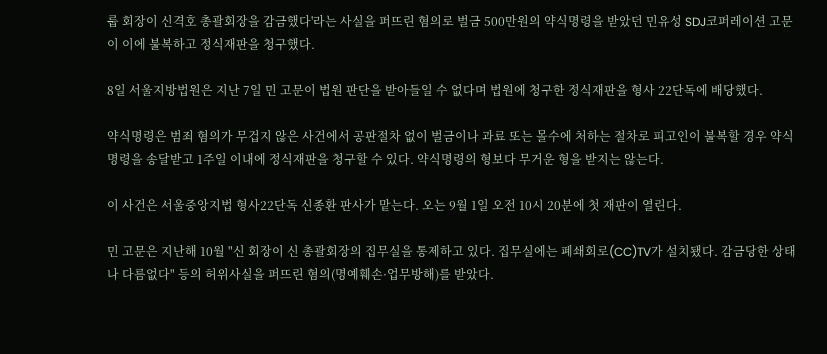룹 회장이 신격호 총괄회장을 감금했다'라는 사실을 퍼뜨린 혐의로 벌금 500만원의 약식명령을 받았던 민유성 SDJ코퍼레이션 고문이 이에 불복하고 정식재판을 청구했다.

8일 서울지방법원은 지난 7일 민 고문이 법원 판단을 받아들일 수 없다며 법원에 청구한 정식재판을 형사 22단독에 배당했다.

약식명령은 범죄 혐의가 무겁지 않은 사건에서 공판절차 없이 벌금이나 과료 또는 몰수에 처하는 절차로 피고인이 불복할 경우 약식명령을 송달받고 1주일 이내에 정식재판을 청구할 수 있다. 약식명령의 형보다 무거운 형을 받지는 않는다.

이 사건은 서울중앙지법 형사22단독 신종환 판사가 맡는다. 오는 9월 1일 오전 10시 20분에 첫 재판이 열린다.

민 고문은 지난해 10월 "신 회장이 신 총괄회장의 집무실을 통제하고 있다. 집무실에는 폐쇄회로(CC)TV가 설치됐다. 감금당한 상태나 다름없다" 등의 허위사실을 퍼뜨린 혐의(명예훼손·업무방해)를 받았다.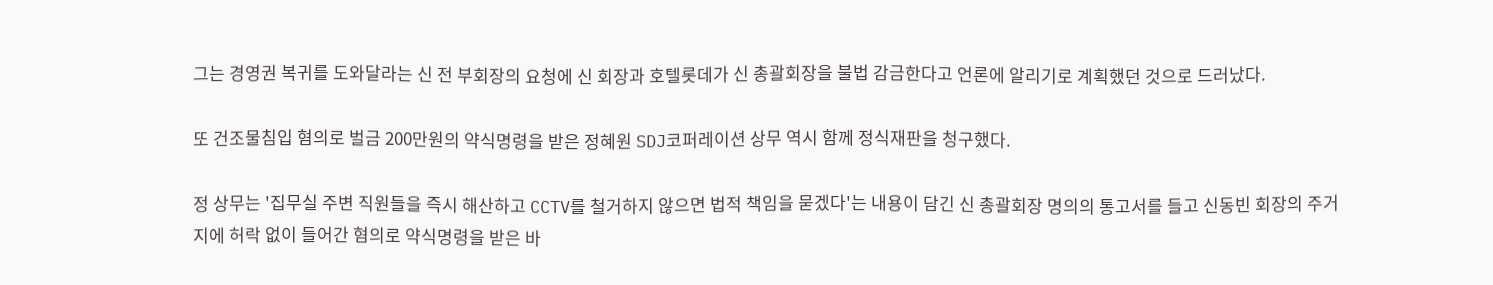그는 경영권 복귀를 도와달라는 신 전 부회장의 요청에 신 회장과 호텔롯데가 신 총괄회장을 불법 감금한다고 언론에 알리기로 계획했던 것으로 드러났다.

또 건조물침입 혐의로 벌금 200만원의 약식명령을 받은 정혜원 SDJ코퍼레이션 상무 역시 함께 정식재판을 청구했다.

정 상무는 '집무실 주변 직원들을 즉시 해산하고 CCTV를 철거하지 않으면 법적 책임을 묻겠다'는 내용이 담긴 신 총괄회장 명의의 통고서를 들고 신동빈 회장의 주거지에 허락 없이 들어간 혐의로 약식명령을 받은 바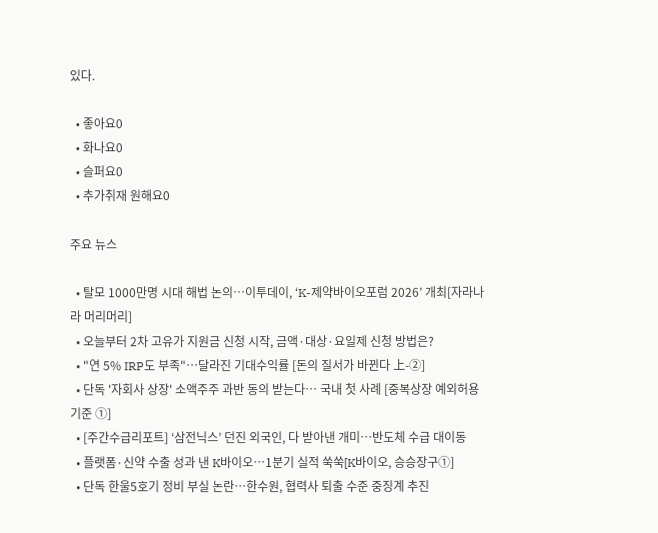있다.

  • 좋아요0
  • 화나요0
  • 슬퍼요0
  • 추가취재 원해요0

주요 뉴스

  • 탈모 1000만명 시대 해법 논의…이투데이, ‘K-제약바이오포럼 2026’ 개최[자라나라 머리머리]
  • 오늘부터 2차 고유가 지원금 신청 시작, 금액·대상·요일제 신청 방법은?
  • "연 5% IRP도 부족"…달라진 기대수익률 [돈의 질서가 바뀐다 上-②]
  • 단독 '자회사 상장' 소액주주 과반 동의 받는다… 국내 첫 사례 [중복상장 예외허용 기준 ①]
  • [주간수급리포트] ‘삼전닉스’ 던진 외국인, 다 받아낸 개미⋯반도체 수급 대이동
  • 플랫폼·신약 수출 성과 낸 K바이오…1분기 실적 쑥쑥[K바이오, 승승장구①]
  • 단독 한울5호기 정비 부실 논란…한수원, 협력사 퇴출 수준 중징계 추진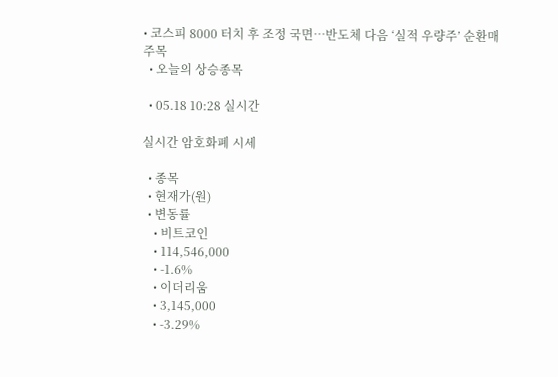• 코스피 8000 터치 후 조정 국면…반도체 다음 ‘실적 우량주’ 순환매 주목
  • 오늘의 상승종목

  • 05.18 10:28 실시간

실시간 암호화폐 시세

  • 종목
  • 현재가(원)
  • 변동률
    • 비트코인
    • 114,546,000
    • -1.6%
    • 이더리움
    • 3,145,000
    • -3.29%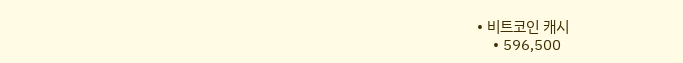• 비트코인 캐시
    • 596,500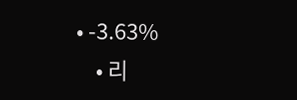• -3.63%
    • 리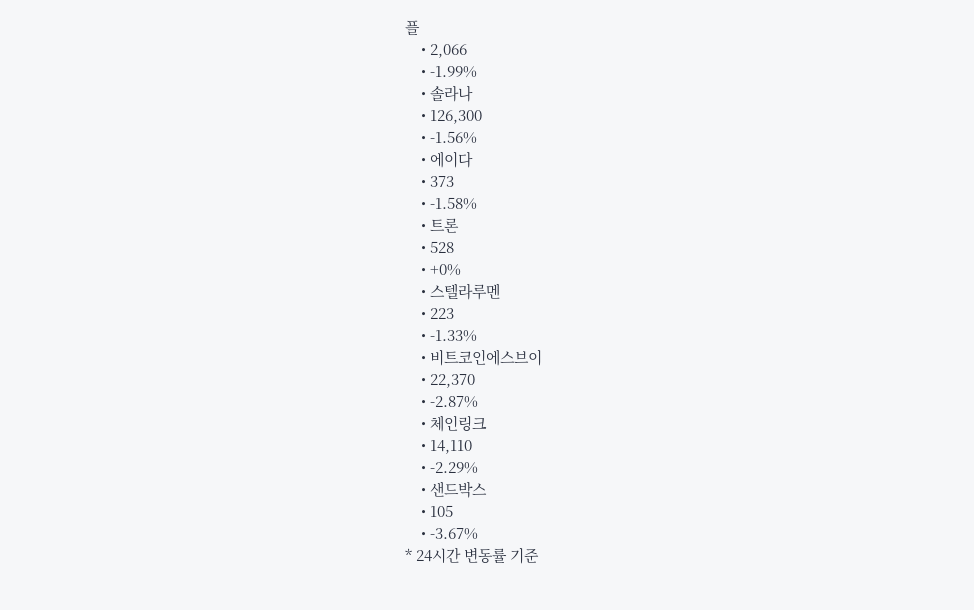플
    • 2,066
    • -1.99%
    • 솔라나
    • 126,300
    • -1.56%
    • 에이다
    • 373
    • -1.58%
    • 트론
    • 528
    • +0%
    • 스텔라루멘
    • 223
    • -1.33%
    • 비트코인에스브이
    • 22,370
    • -2.87%
    • 체인링크
    • 14,110
    • -2.29%
    • 샌드박스
    • 105
    • -3.67%
* 24시간 변동률 기준